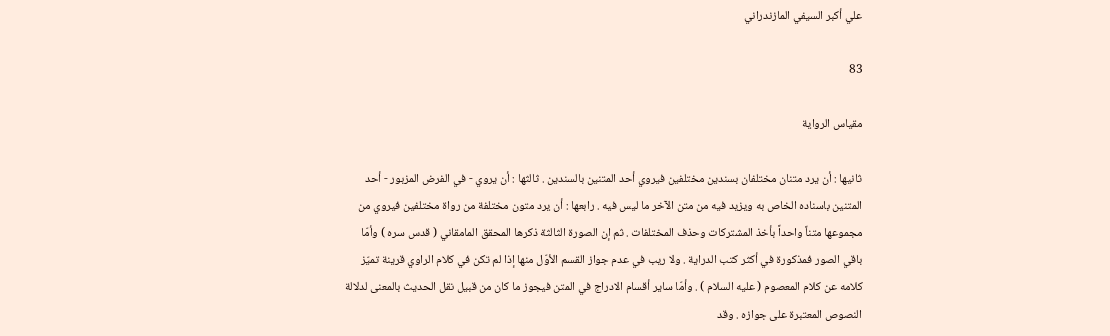علي أكبر السيفي المازندراني

83

مقياس الرواية

ثانيها : أن يرد متنان مختلفان بسندين مختلفين فيروي أحد المتنين بالسندين . ثالثها : أن يروي - في الفرض المزبور - أحد المتنين باسناده الخاص به ويزيد فيه من متن الآخر ما ليس فيه . رابعها : أن يرد متون مختلفة من رواة مختلفين فيروي من مجموعها متناً واحداً بأخذ المشتركات وحذف المختلفات . ثم إن الصورة الثالثة ذكرها المحقق المامقاني ( قدس سره ) وأمّا باقي الصور فمذكورة في أكثر كتب الدراية . ولا ريب في عدم جواز القسم الأوّل منها إذا لم تكن في كلام الراوي قرينة تميّز كلامه عن كلام المعصوم ( عليه السلام ) . وأمّا ساير أقسام الادراج في المتن فيجوز ما كان من قبيل نقل الحديث بالمعنى لدلالة النصوص المعتبرة على جوازه . وقد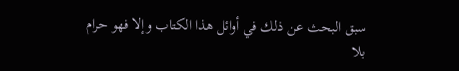سبق البحث عن ذلك في أوائل هذا الكتاب وإلا فهو حرام بلا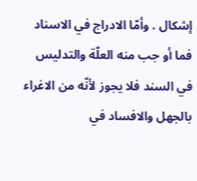إشكال . وأمّا الادراج في الاسناد فما أو جب منه العلّة والتدليس في السند فلا يجوز لأنّه من الاغراء بالجهل والافساد في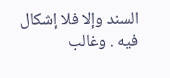السند وإلا فلا إشكال فيه . وغالب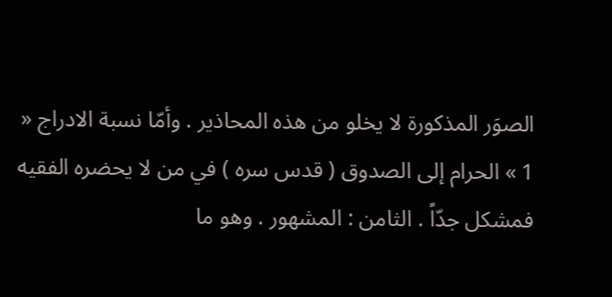الصوَر المذكورة لا يخلو من هذه المحاذير . وأمّا نسبة الادراج « 1 » الحرام إلى الصدوق ( قدس سره ) في من لا يحضره الفقيه فمشكل جدّاً . الثامن : المشهور . وهو ما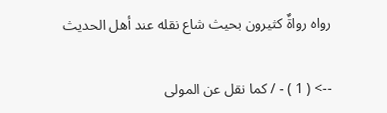رواه رواةٌ كثيرون بحيث شاع نقله عند أهل الحديث

--> ( 1 ) - / كما نقل عن المولى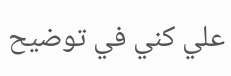علي كني في توضيح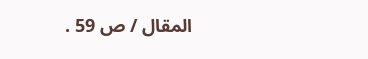المقال / ص 59 .